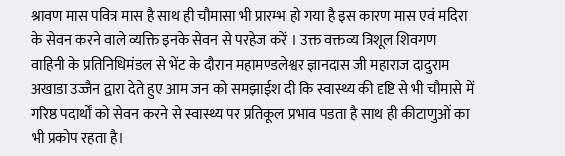श्रावण मास पवित्र मास है साथ ही चौमासा भी प्रारम्भ हो गया है इस कारण मास एवं मदिरा के सेवन करने वाले व्यक्ति इनके सेवन से परहेज करें । उक्त वक्तव्य त्रिशूल शिवगण वाहिनी के प्रतिनिधिमंडल से भेंट के दौरान महामण्डलेश्वर ज्ञानदास जी महाराज दादुराम अखाडा उज्जैन द्वारा देते हुए आम जन को समझाईश दी कि स्वास्थ्य की दृष्टि से भी चौमासे में गरिष्ठ पदार्थों को सेवन करने से स्वास्थ्य पर प्रतिकूल प्रभाव पडता है साथ ही कीटाणुओं का भी प्रकोप रहता है।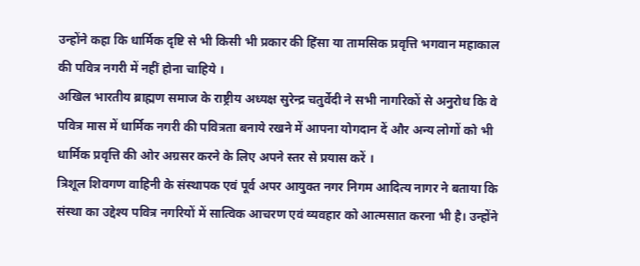उन्होंने कहा कि धार्मिक दृष्टि से भी किसी भी प्रकार की हिंसा या तामसिक प्रवृत्ति भगवान महाकाल की पवित्र नगरी में नहीं होना चाहिये ।
अखिल भारतीय ब्राह्मण समाज के राष्ट्रीय अध्यक्ष सुरेन्द्र चतुर्वेदी ने सभी नागरिकों से अनुरोध कि वे पवित्र मास में धार्मिक नगरी की पवित्रता बनाये रखने में आपना योगदान दें और अन्य लोगों को भी धार्मिक प्रवृत्ति की ओर अग्रसर करने के लिए अपने स्तर से प्रयास करें ।
त्रिशूल शिवगण वाहिनी के संस्थापक एवं पूर्व अपर आयुक्त नगर निगम आदित्य नागर ने बताया कि संस्था का उद्देश्य पवित्र नगरियों में सात्विक आचरण एवं व्यवहार को आत्मसात करना भी है। उन्होंने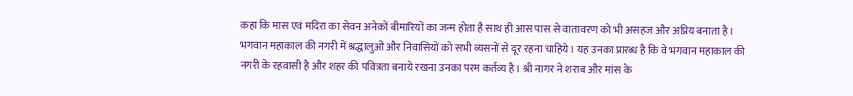कहा कि मास एवं मदिरा का सेवन अनेकों बीमारियों का जन्म होता है साथ ही आस पास से वातावरण को भी असहज और अप्रिय बनाता है। भगवान महाकाल की नगरी में श्रद्धालुओं और निवासियों को सभी व्यसनों से दूर रहना चाहिये। यह उनका प्रारब्ध है कि वे भगवान महाकाल की नगरी के रहवासी है और शहर की पवित्रता बनाये रखना उनका परम कर्तव्य है। श्री नागर ने शराब और मांस के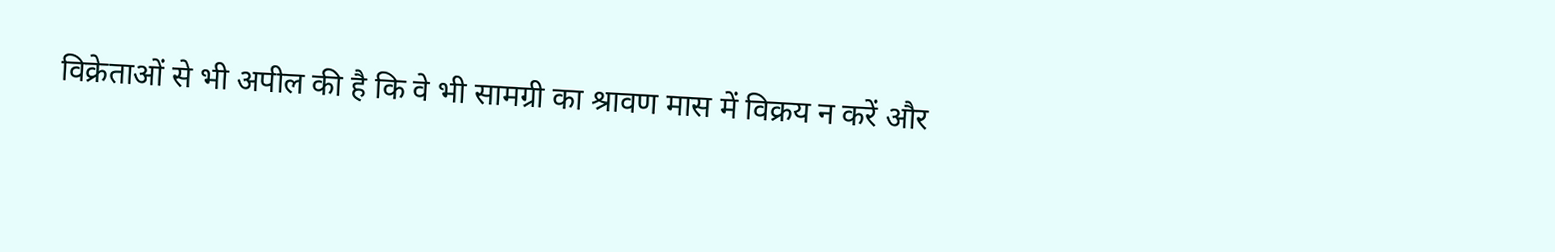विक्रेताओं से भी अपील की है कि वे भी सामग्री का श्रावण मास में विक्रय न करें और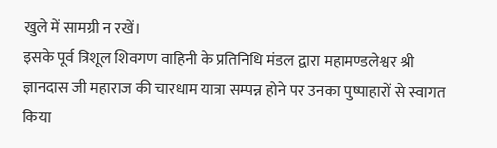खुले में सामग्री न रखें।
इसके पूर्व त्रिशूल शिवगण वाहिनी के प्रतिनिधि मंडल द्वारा महामण्डलेश्वर श्री ज्ञानदास जी महाराज की चारधाम यात्रा सम्पन्न होने पर उनका पुष्पाहारों से स्वागत किया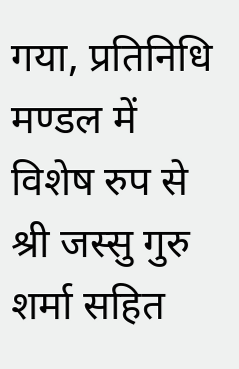गया, प्रतिनिधि मण्डल में विशेष रुप से श्री जस्सु गुरु शर्मा सहित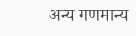अन्य गणमान्य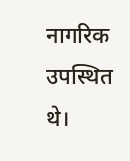नागरिक उपस्थित थे।